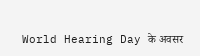World Hearing Day के अवसर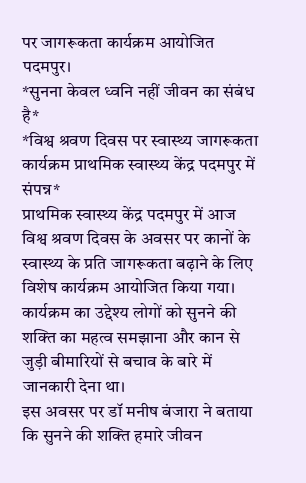पर जागरूकता कार्यक्रम आयोजित
पदमपुर।
*सुनना केवल ध्वनि नहीं जीवन का संबंध है*
*विश्व श्रवण दिवस पर स्वास्थ्य जागरूकता कार्यक्रम प्राथमिक स्वास्थ्य केंद्र पदमपुर में संपन्न*
प्राथमिक स्वास्थ्य केंद्र पदमपुर में आज विश्व श्रवण दिवस के अवसर पर कानों के स्वास्थ्य के प्रति जागरूकता बढ़ाने के लिए विशेष कार्यक्रम आयोजित किया गया। कार्यक्रम का उद्देश्य लोगों को सुनने की शक्ति का महत्व समझाना और कान से जुड़ी बीमारियों से बचाव के बारे में जानकारी देना था।
इस अवसर पर डॉ मनीष बंजारा ने बताया कि सुनने की शक्ति हमारे जीवन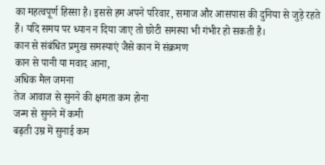का महत्वपूर्ण हिस्सा है। इससे हम अपने परिवार, समाज और आसपास की दुनिया से जुड़े रहते हैं। यदि समय पर ध्यान न दिया जाए तो छोटी समस्या भी गंभीर हो सकती है।
कान से संबंधित प्रमुख समस्याएं जैसे कान में संक्रमण
कान से पानी या मवाद आना,
अधिक मैल जमना
तेज आवाज से सुनने की क्षमता कम होना
जन्म से सुनने में कमी
बढ़ती उम्र में सुनाई कम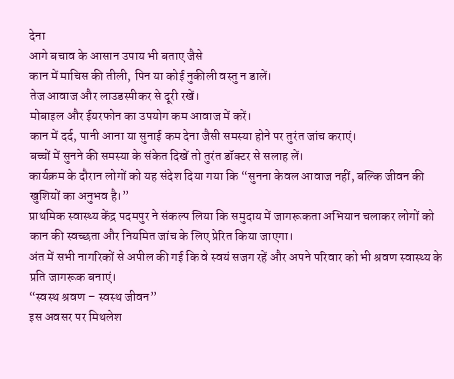देना
आगे बचाव के आसान उपाय भी बताए जैसे
कान में माचिस की तीली, पिन या कोई नुकीली वस्तु न डालें।
तेज आवाज और लाउडस्पीकर से दूरी रखें।
मोबाइल और ईयरफोन का उपयोग कम आवाज में करें।
कान में दर्द, पानी आना या सुनाई कम देना जैसी समस्या होने पर तुरंत जांच कराएं।
बच्चों में सुनने की समस्या के संकेत दिखें तो तुरंत डॉक्टर से सलाह लें।
कार्यक्रम के दौरान लोगों को यह संदेश दिया गया कि “सुनना केवल आवाज नहीं, बल्कि जीवन की खुशियों का अनुभव है।”
प्राथमिक स्वास्थ्य केंद्र पदमपुर ने संकल्प लिया कि समुदाय में जागरूकता अभियान चलाकर लोगों को कान की स्वच्छता और नियमित जांच के लिए प्रेरित किया जाएगा।
अंत में सभी नागरिकों से अपील की गई कि वे स्वयं सजग रहें और अपने परिवार को भी श्रवण स्वास्थ्य के प्रति जागरूक बनाएं।
“स्वस्थ श्रवण – स्वस्थ जीवन”
इस अवसर पर मिथलेश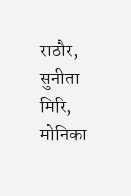राठौर, सुनीता मिरि, मोनिका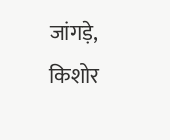जांगड़े, किशोर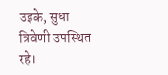उइके, सुधा त्रिवेणी उपस्थित रहे।